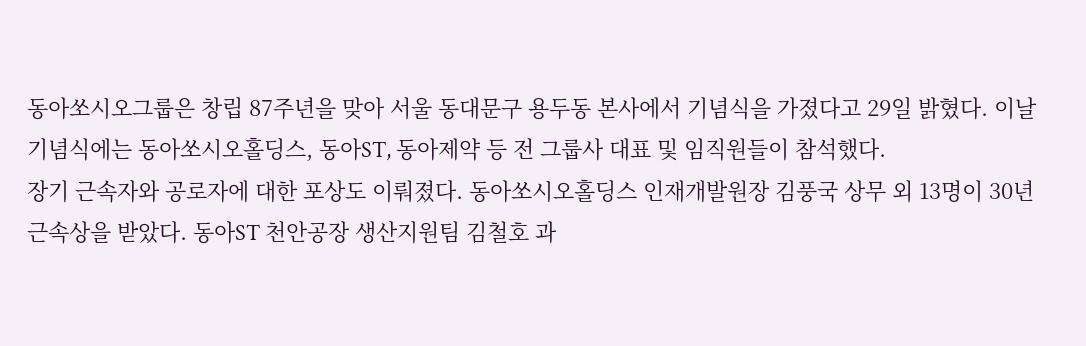동아쏘시오그룹은 창립 87주년을 맞아 서울 동대문구 용두동 본사에서 기념식을 가졌다고 29일 밝혔다. 이날 기념식에는 동아쏘시오홀딩스, 동아ST, 동아제약 등 전 그룹사 대표 및 임직원들이 참석했다.
장기 근속자와 공로자에 대한 포상도 이뤄졌다. 동아쏘시오홀딩스 인재개발원장 김풍국 상무 외 13명이 30년 근속상을 받았다. 동아ST 천안공장 생산지원팀 김철호 과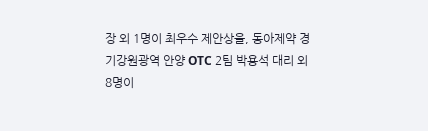장 외 1명이 최우수 제안상을, 동아제약 경기강원광역 안양 OTC 2팀 박용석 대리 외 8명이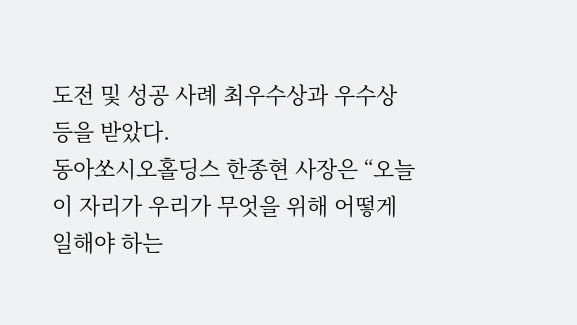도전 및 성공 사례 최우수상과 우수상 등을 받았다.
동아쏘시오홀딩스 한종현 사장은 “오늘 이 자리가 우리가 무엇을 위해 어떻게 일해야 하는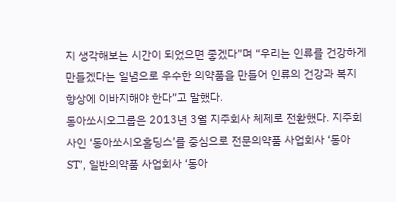지 생각해보는 시간이 되었으면 좋겠다”며 “우리는 인류를 건강하게 만들겠다는 일념으로 우수한 의약품을 만들어 인류의 건강과 복지 향상에 이바지해야 한다”고 말했다.
동아쏘시오그룹은 2013년 3월 지주회사 체제로 전환했다. 지주회사인 ‘동아쏘시오홀딩스’를 중심으로 전문의약품 사업회사 ‘동아ST’, 일반의약품 사업회사 ‘동아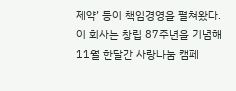제약’ 등이 책임경영을 펼쳐왔다. 이 회사는 창립 87주년을 기념해 11월 한달간 사랑나눔 캠페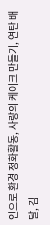인으로 환경 정화활동, 사랑의 케이크 만들기, 연탄 배달, 김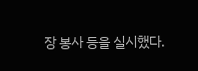장 봉사 등을 실시했다.